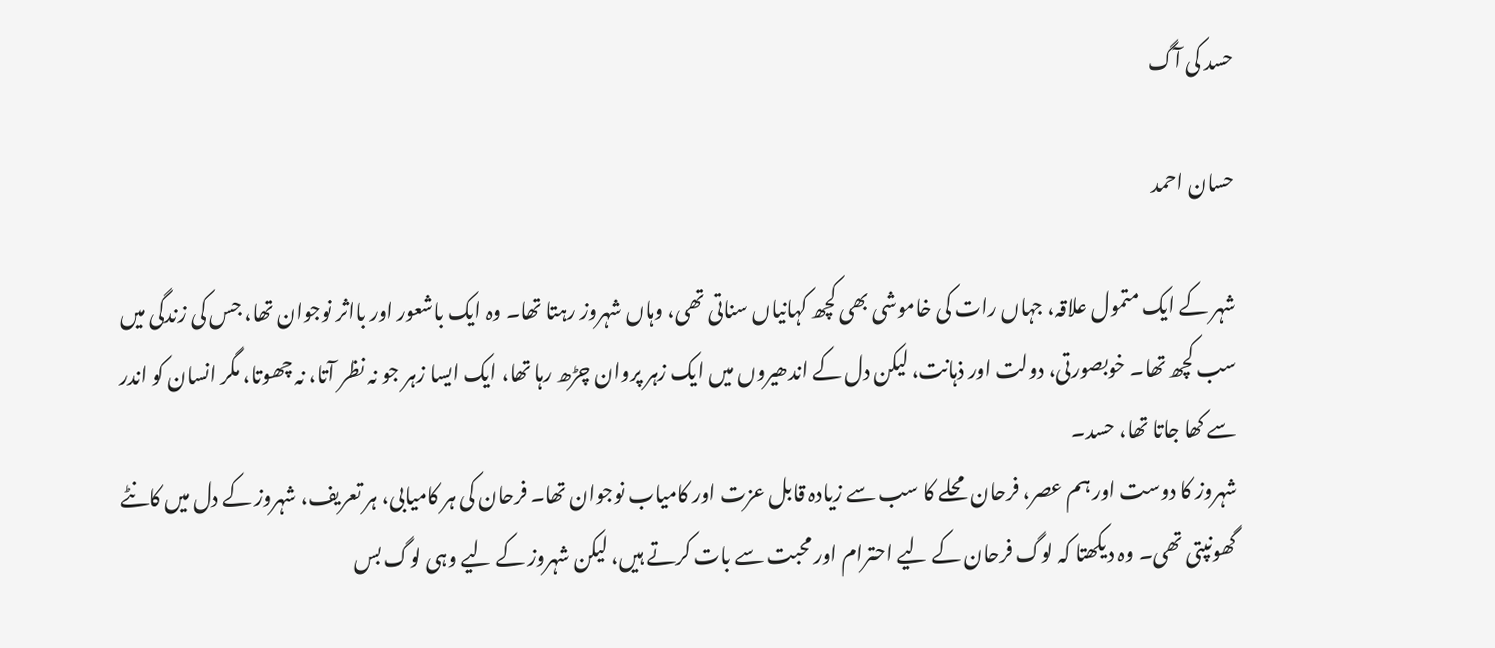حسد کی آگ

حسان احمد

شہر کے ایک متمول علاقہ، جہاں رات کی خاموشی بھی کچھ کہانیاں سناتی تھی، وہاں شہروز رہتا تھا۔ وہ ایک باشعور اور بااثر نوجوان تھا، جس کی زندگی میں سب کچھ تھا۔ خوبصورتی، دولت اور ذہانت، لیکن دل کے اندھیروں میں ایک زہر پروان چڑھ رہا تھا، ایک ایسا زہر جو نہ نظر آتا، نہ چھوتا، مگر انسان کو اندر سے کھا جاتا تھا، حسد۔
شہروز کا دوست اور ہم عصر، فرحان محلے کا سب سے زیادہ قابل عزت اور کامیاب نوجوان تھا۔ فرحان کی ہر کامیابی، ہر تعریف، شہروز کے دل میں کانٹے گھونپتی تھی۔ وہ دیکھتا کہ لوگ فرحان کے لیے احترام اور محبت سے بات کرتے ہیں، لیکن شہروز کے لیے وہی لوگ بس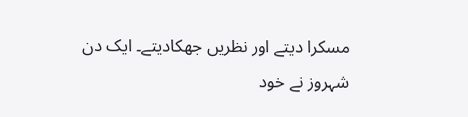مسکرا دیتے اور نظریں جھکادیتے۔ ایک دن شہروز نے خود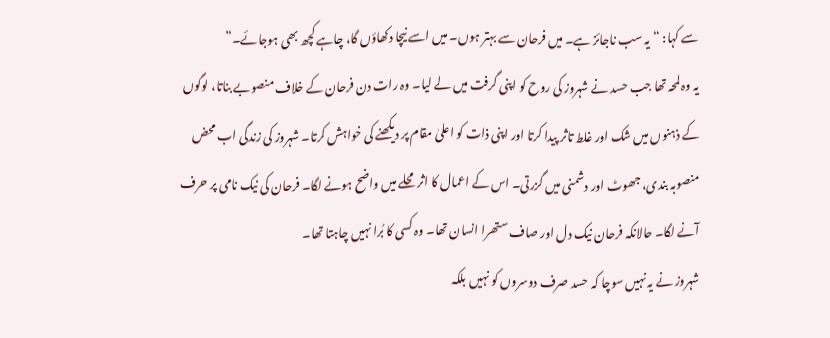سے کہا: “یہ سب ناجائز ہے۔ میں فرحان سے بہتر ہوں۔ میں اسے نیچا دکھاؤں گا، چاہے کچھ بھی ہوجائے۔”
یہ وہ لمحہ تھا جب حسد نے شہروز کی روح کو اپنی گرفت میں لے لیا۔ وہ رات دن فرحان کے خلاف منصوبے بناتا، لوگوں کے ذہنوں میں شک اور غلط تاثر پیدا کرتا اور اپنی ذات کو اعلیٰ مقام پر دیکھنے کی خواہش کرتا۔ شہروز کی زندگی اب محض منصوبہ بندی، جھوٹ اور دشمنی میں گزرتی۔ اس کے اعمال کا اثر محلے میں واضح ہونے لگا۔ فرحان کی نیک نامی پر حرف آنے لگا۔ حالانکہ فرحان نیک دل اور صاف ستھرا انسان تھا۔ وہ کسی کا بُرا نہیں چاہتا تھا۔
شہروز نے یہ نہیں سوچا کہ حسد صرف دوسروں کو نہیں بلکہ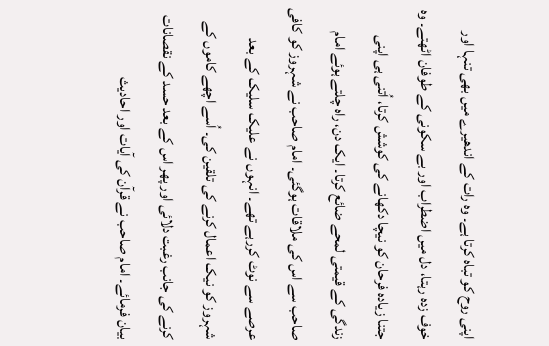اپنی روح کو تباہ کرتا ہے۔ وہ رات کے اندھیرے میں بھی تنہا اور خوف زدہ رہتا، دل میں اضطراب اور بے سکونی کے طوفان اٹھتے۔ وہ جتنا زیادہ فرحان کو نیچا دکھانے کی کوشش کرتا، اُتنی ہی اپنی زندگی کے قیمتی لمحے ضائع کرتا۔ ایک دن، راہ چلتے ہوئے امام صاحب سے اس کی ملاقات ہوگئی۔ امام صاحب نے شہروز کو کافی عرصے سے نوٹ کررہے تھے۔ انہوں نے علیک سلیک کے بعد شہروز کو نیک اعمال کرنے کی تلقین کی۔ اُسے اچھے کاموں کے کرنے کی جانب رغبت دلائی اور پھر اس کے بعد حسد کے نقصانات بیان فرمائے۔ امام صاحب نے قرآن کی آیات اور احادیث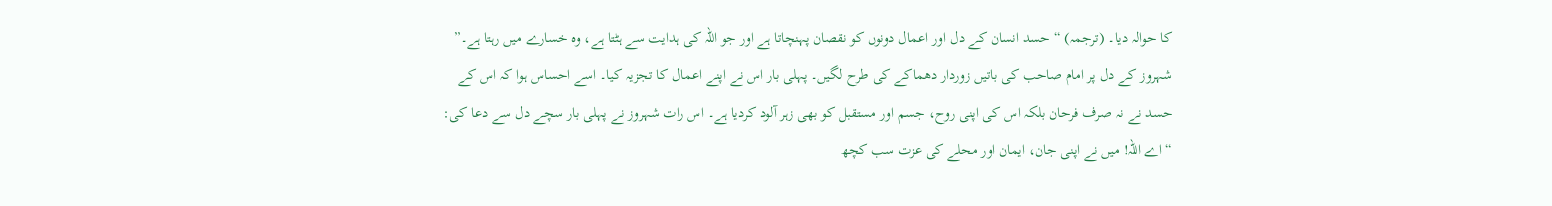کا حوالہ دیا۔ (ترجمہ) “حسد انسان کے دل اور اعمال دونوں کو نقصان پہنچاتا ہے اور جو اللہ کی ہدایت سے ہٹتا ہے، وہ خسارے میں رہتا ہے۔”
شہروز کے دل پر امام صاحب کی باتیں زوردار دھماکے کی طرح لگیں۔ پہلی بار اس نے اپنے اعمال کا تجزیہ کیا۔ اسے احساس ہوا کہ اس کے حسد نے نہ صرف فرحان بلکہ اس کی اپنی روح، جسم اور مستقبل کو بھی زہر آلود کردیا ہے۔ اس رات شہروز نے پہلی بار سچے دل سے دعا کی:
“اے اللہ! میں نے اپنی جان، ایمان اور محلے کی عزت سب کچھ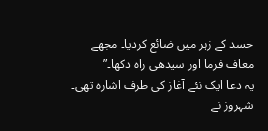حسد کے زہر میں ضائع کردیا۔ مجھے معاف فرما اور سیدھی راہ دکھا۔”
یہ دعا ایک نئے آغاز کی طرف اشارہ تھی۔ شہروز نے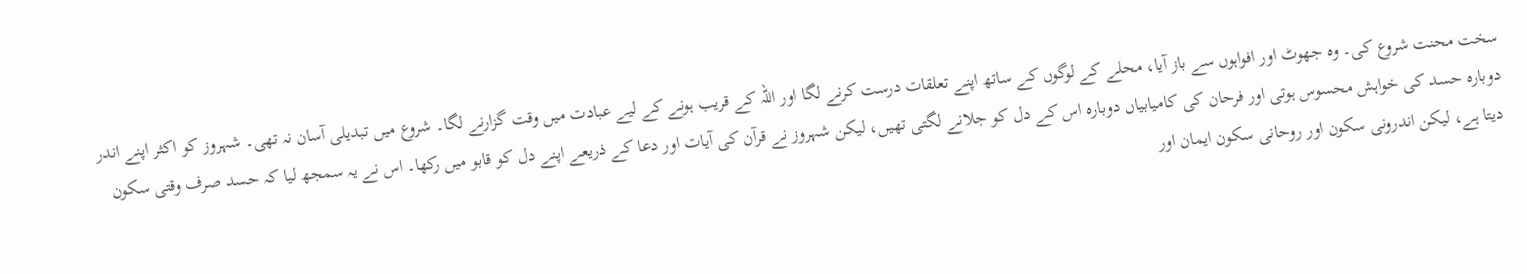سخت محنت شروع کی۔ وہ جھوٹ اور افواہوں سے باز آیا، محلے کے لوگوں کے ساتھ اپنے تعلقات درست کرنے لگا اور اللہ کے قریب ہونے کے لیے عبادت میں وقت گزارنے لگا۔ شروع میں تبدیلی آسان نہ تھی۔ شہروز کو اکثر اپنے اندر دوبارہ حسد کی خواہش محسوس ہوتی اور فرحان کی کامیابیاں دوبارہ اس کے دل کو جلانے لگتی تھیں، لیکن شہروز نے قرآن کی آیات اور دعا کے ذریعے اپنے دل کو قابو میں رکھا۔ اس نے یہ سمجھ لیا کہ حسد صرف وقتی سکون دیتا ہے، لیکن اندرونی سکون اور روحانی سکون ایمان اور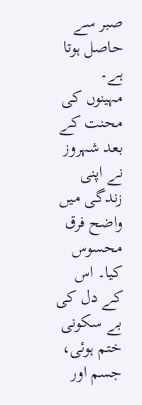صبر سے حاصل ہوتا ہے۔
مہینوں کی محنت کے بعد شہروز نے اپنی زندگی میں واضح فرق محسوس کیا۔ اس کے دل کی بے سکونی ختم ہوئی، جسم اور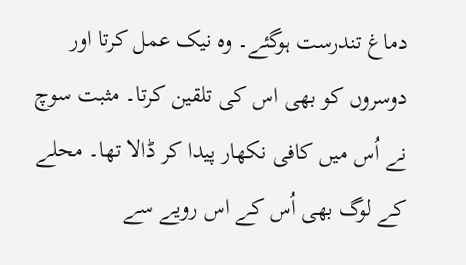دماغ تندرست ہوگئے۔ وہ نیک عمل کرتا اور دوسروں کو بھی اس کی تلقین کرتا۔ مثبت سوچ نے اُس میں کافی نکھار پیدا کر ڈالا تھا۔ محلے کے لوگ بھی اُس کے اس رویے سے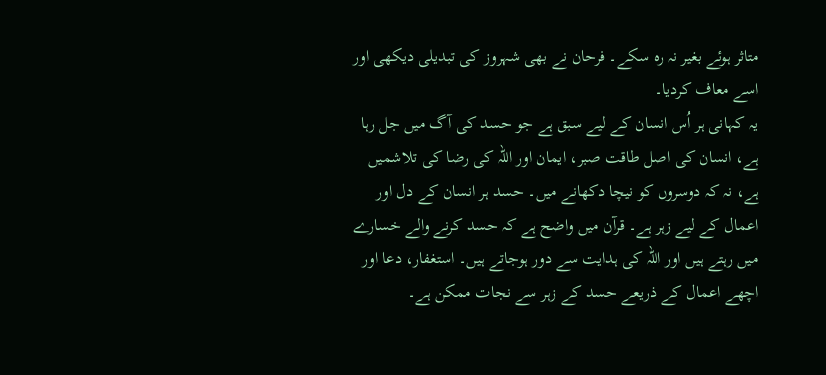متاثر ہوئے بغیر نہ رہ سکے۔ فرحان نے بھی شہروز کی تبدیلی دیکھی اور اسے معاف کردیا۔
یہ کہانی ہر اُس انسان کے لیے سبق ہے جو حسد کی آگ میں جل رہا ہے، انسان کی اصل طاقت صبر، ایمان اور اللہ کی رضا کی تلاشمیں ہے، نہ کہ دوسروں کو نیچا دکھانے میں۔ حسد ہر انسان کے دل اور اعمال کے لیے زہر ہے۔ قرآن میں واضح ہے کہ حسد کرنے والے خسارے میں رہتے ہیں اور اللہ کی ہدایت سے دور ہوجاتے ہیں۔ استغفار، دعا اور اچھے اعمال کے ذریعے حسد کے زہر سے نجات ممکن ہے۔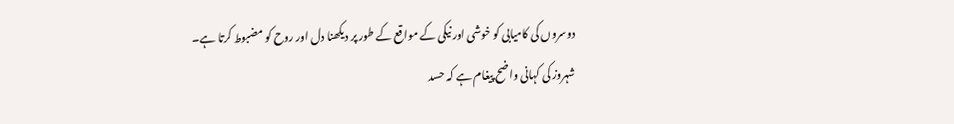دوسروں کی کامیابی کو خوشی اور نیکی کے مواقع کے طور پر دیکھنا دل اور روح کو مضبوط کرتا ہے۔
شہروز کی کہانی واضح پیغام ہے کہ حسد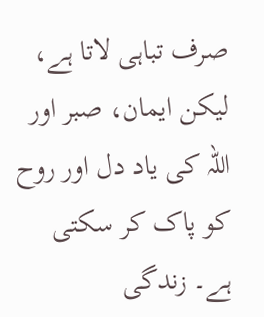صرف تباہی لاتا ہے، لیکن ایمان، صبر اور اللہ کی یاد دل اور روح کو پاک کر سکتی ہے۔ زندگی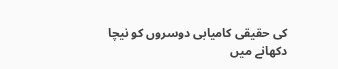کی حقیقی کامیابی دوسروں کو نیچا دکھانے میں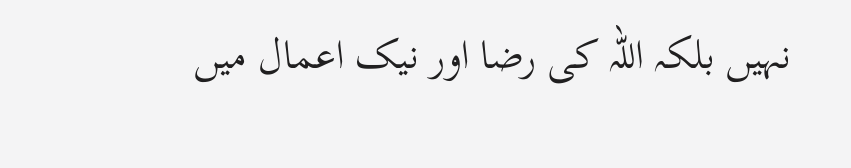نہیں بلکہ اللہ کی رضا اور نیک اعمال میں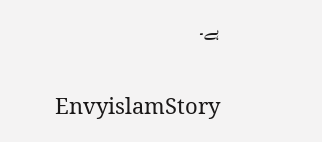ہے۔

EnvyislamStory